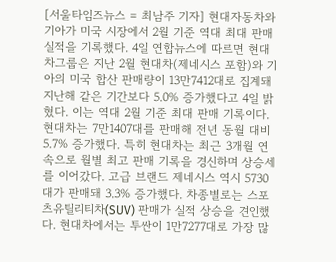[서울타임즈뉴스 = 최남주 기자] 현대자동차와 기아가 미국 시장에서 2월 기준 역대 최대 판매 실적을 기록했다. 4일 연합뉴스에 따르면 현대차그룹은 지난 2월 현대차(제네시스 포함)와 기아의 미국 합산 판매량이 13만7412대로 집계돼 지난해 같은 기간보다 5.0% 증가했다고 4일 밝혔다. 이는 역대 2월 기준 최대 판매 기록이다. 현대차는 7만1407대를 판매해 전년 동월 대비 5.7% 증가했다. 특히 현대차는 최근 3개월 연속으로 월별 최고 판매 기록을 경신하며 상승세를 이어갔다. 고급 브랜드 제네시스 역시 5730대가 판매돼 3.3% 증가했다. 차종별로는 스포츠유틸리티차(SUV) 판매가 실적 상승을 견인했다. 현대차에서는 투싼이 1만7277대로 가장 많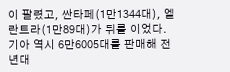이 팔렸고, 싼타페(1만1344대), 엘란트라(1만89대)가 뒤를 이었다. 기아 역시 6만6005대를 판매해 전년대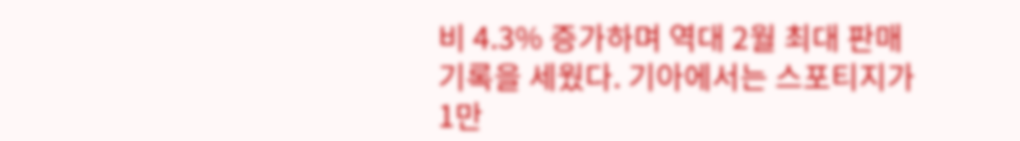비 4.3% 증가하며 역대 2월 최대 판매 기록을 세웠다. 기아에서는 스포티지가 1만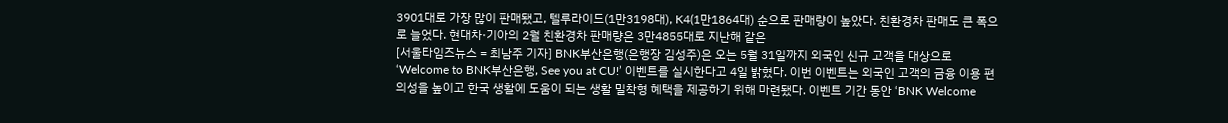3901대로 가장 많이 판매됐고, 텔루라이드(1만3198대), K4(1만1864대) 순으로 판매량이 높았다. 친환경차 판매도 큰 폭으로 늘었다. 현대차·기아의 2월 친환경차 판매량은 3만4855대로 지난해 같은
[서울타임즈뉴스 = 최남주 기자] BNK부산은행(은행장 김성주)은 오는 5월 31일까지 외국인 신규 고객을 대상으로 ‘Welcome to BNK부산은행, See you at CU!’ 이벤트를 실시한다고 4일 밝혔다. 이번 이벤트는 외국인 고객의 금융 이용 편의성을 높이고 한국 생활에 도움이 되는 생활 밀착형 혜택을 제공하기 위해 마련됐다. 이벤트 기간 동안 ‘BNK Welcome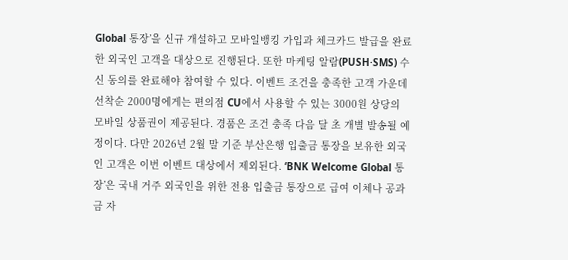Global 통장’을 신규 개설하고 모바일뱅킹 가입과 체크카드 발급을 완료한 외국인 고객을 대상으로 진행된다. 또한 마케팅 알람(PUSH·SMS) 수신 동의를 완료해야 참여할 수 있다. 이벤트 조건을 충족한 고객 가운데 선착순 2000명에게는 편의점 CU에서 사용할 수 있는 3000원 상당의 모바일 상품권이 제공된다. 경품은 조건 충족 다음 달 초 개별 발송될 예정이다. 다만 2026년 2월 말 기준 부산은행 입출금 통장을 보유한 외국인 고객은 이번 이벤트 대상에서 제외된다. ‘BNK Welcome Global 통장’은 국내 거주 외국인을 위한 전용 입출금 통장으로 급여 이체나 공과금 자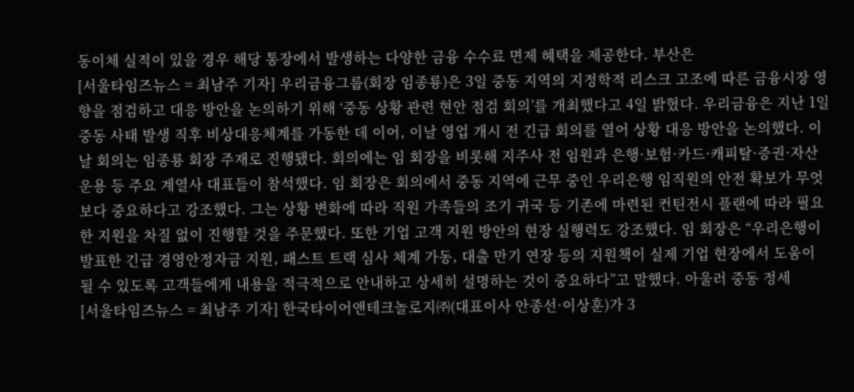동이체 실적이 있을 경우 해당 통장에서 발생하는 다양한 금융 수수료 면제 혜택을 제공한다. 부산은
[서울타임즈뉴스 = 최남주 기자] 우리금융그룹(회장 임종룡)은 3일 중동 지역의 지정학적 리스크 고조에 따른 금융시장 영향을 점검하고 대응 방안을 논의하기 위해 ‘중동 상황 관련 현안 점검 회의’를 개최했다고 4일 밝혔다. 우리금융은 지난 1일 중동 사태 발생 직후 비상대응체계를 가동한 데 이어, 이날 영업 개시 전 긴급 회의를 열어 상황 대응 방안을 논의했다. 이날 회의는 임종룡 회장 주재로 진행됐다. 회의에는 임 회장을 비롯해 지주사 전 임원과 은행·보험·카드·캐피탈·증권·자산운용 등 주요 계열사 대표들이 참석했다. 임 회장은 회의에서 중동 지역에 근무 중인 우리은행 임직원의 안전 확보가 무엇보다 중요하다고 강조했다. 그는 상황 변화에 따라 직원 가족들의 조기 귀국 등 기존에 마련된 컨틴전시 플랜에 따라 필요한 지원을 차질 없이 진행할 것을 주문했다. 또한 기업 고객 지원 방안의 현장 실행력도 강조했다. 임 회장은 “우리은행이 발표한 긴급 경영안정자금 지원, 패스트 트랙 심사 체계 가동, 대출 만기 연장 등의 지원책이 실제 기업 현장에서 도움이 될 수 있도록 고객들에게 내용을 적극적으로 안내하고 상세히 설명하는 것이 중요하다”고 말했다. 아울러 중동 정세
[서울타임즈뉴스 = 최남주 기자] 한국타이어앤테크놀로지㈜(대표이사 안종선·이상훈)가 3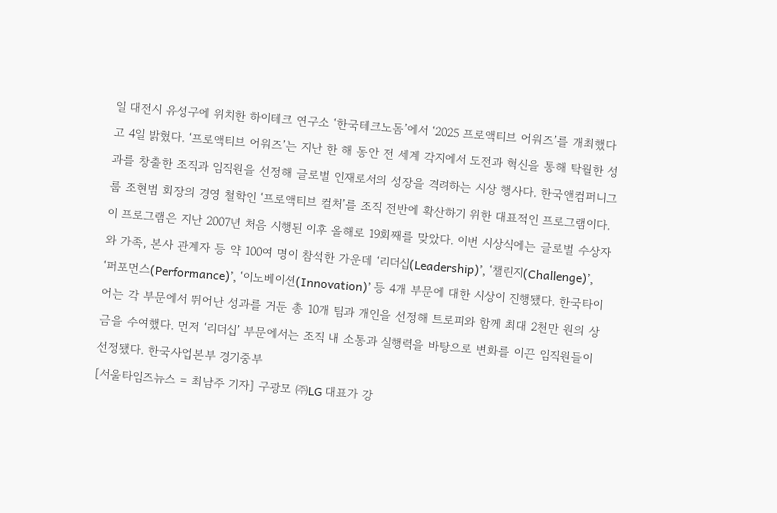일 대전시 유성구에 위치한 하이테크 연구소 ‘한국테크노돔’에서 ‘2025 프로액티브 어워즈’를 개최했다고 4일 밝혔다. ‘프로액티브 어워즈’는 지난 한 해 동안 전 세계 각지에서 도전과 혁신을 통해 탁월한 성과를 창출한 조직과 임직원을 선정해 글로벌 인재로서의 성장을 격려하는 시상 행사다. 한국앤컴퍼니그룹 조현범 회장의 경영 철학인 ‘프로액티브 컬처’를 조직 전반에 확산하기 위한 대표적인 프로그램이다. 이 프로그램은 지난 2007년 처음 시행된 이후 올해로 19회째를 맞았다. 이번 시상식에는 글로벌 수상자와 가족, 본사 관계자 등 약 100여 명이 참석한 가운데 ‘리더십(Leadership)’, ‘챌린지(Challenge)’, ‘퍼포먼스(Performance)’, ‘이노베이션(Innovation)’ 등 4개 부문에 대한 시상이 진행됐다. 한국타이어는 각 부문에서 뛰어난 성과를 거둔 총 10개 팀과 개인을 선정해 트로피와 함께 최대 2천만 원의 상금을 수여했다. 먼저 ‘리더십’ 부문에서는 조직 내 소통과 실행력을 바탕으로 변화를 이끈 임직원들이 선정됐다. 한국사업본부 경기중부
[서울타임즈뉴스 = 최남주 기자] 구광모 ㈜LG 대표가 강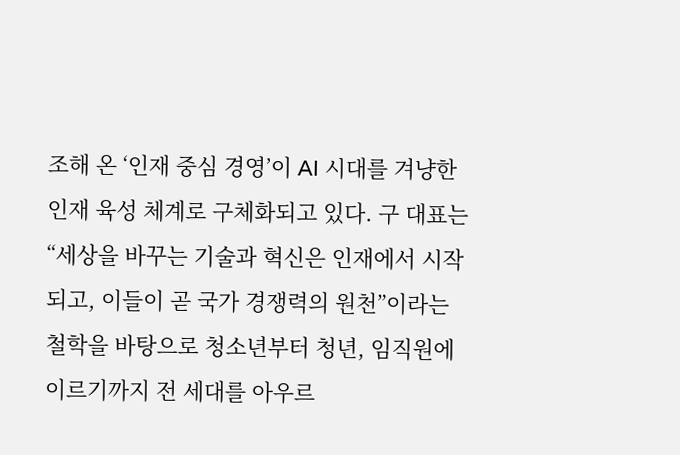조해 온 ‘인재 중심 경영’이 AI 시대를 겨냥한 인재 육성 체계로 구체화되고 있다. 구 대표는 “세상을 바꾸는 기술과 혁신은 인재에서 시작되고, 이들이 곧 국가 경쟁력의 원천”이라는 철학을 바탕으로 청소년부터 청년, 임직원에 이르기까지 전 세대를 아우르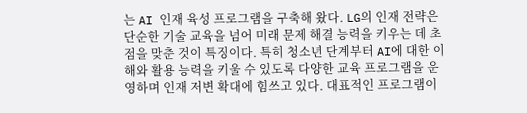는 AI 인재 육성 프로그램을 구축해 왔다. LG의 인재 전략은 단순한 기술 교육을 넘어 미래 문제 해결 능력을 키우는 데 초점을 맞춘 것이 특징이다. 특히 청소년 단계부터 AI에 대한 이해와 활용 능력을 키울 수 있도록 다양한 교육 프로그램을 운영하며 인재 저변 확대에 힘쓰고 있다. 대표적인 프로그램이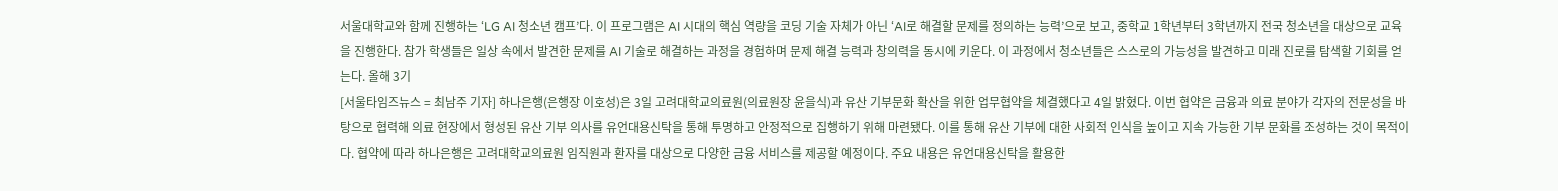서울대학교와 함께 진행하는 ‘LG AI 청소년 캠프’다. 이 프로그램은 AI 시대의 핵심 역량을 코딩 기술 자체가 아닌 ‘AI로 해결할 문제를 정의하는 능력’으로 보고, 중학교 1학년부터 3학년까지 전국 청소년을 대상으로 교육을 진행한다. 참가 학생들은 일상 속에서 발견한 문제를 AI 기술로 해결하는 과정을 경험하며 문제 해결 능력과 창의력을 동시에 키운다. 이 과정에서 청소년들은 스스로의 가능성을 발견하고 미래 진로를 탐색할 기회를 얻는다. 올해 3기
[서울타임즈뉴스 = 최남주 기자] 하나은행(은행장 이호성)은 3일 고려대학교의료원(의료원장 윤을식)과 유산 기부문화 확산을 위한 업무협약을 체결했다고 4일 밝혔다. 이번 협약은 금융과 의료 분야가 각자의 전문성을 바탕으로 협력해 의료 현장에서 형성된 유산 기부 의사를 유언대용신탁을 통해 투명하고 안정적으로 집행하기 위해 마련됐다. 이를 통해 유산 기부에 대한 사회적 인식을 높이고 지속 가능한 기부 문화를 조성하는 것이 목적이다. 협약에 따라 하나은행은 고려대학교의료원 임직원과 환자를 대상으로 다양한 금융 서비스를 제공할 예정이다. 주요 내용은 유언대용신탁을 활용한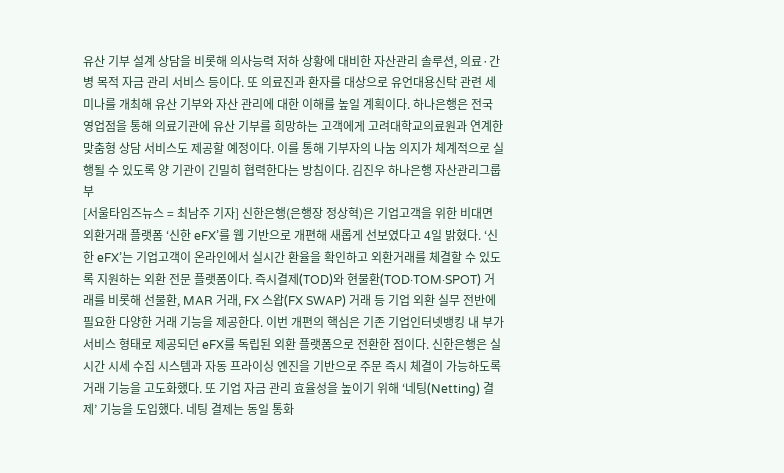유산 기부 설계 상담을 비롯해 의사능력 저하 상황에 대비한 자산관리 솔루션, 의료·간병 목적 자금 관리 서비스 등이다. 또 의료진과 환자를 대상으로 유언대용신탁 관련 세미나를 개최해 유산 기부와 자산 관리에 대한 이해를 높일 계획이다. 하나은행은 전국 영업점을 통해 의료기관에 유산 기부를 희망하는 고객에게 고려대학교의료원과 연계한 맞춤형 상담 서비스도 제공할 예정이다. 이를 통해 기부자의 나눔 의지가 체계적으로 실행될 수 있도록 양 기관이 긴밀히 협력한다는 방침이다. 김진우 하나은행 자산관리그룹 부
[서울타임즈뉴스 = 최남주 기자] 신한은행(은행장 정상혁)은 기업고객을 위한 비대면 외환거래 플랫폼 ‘신한 eFX’를 웹 기반으로 개편해 새롭게 선보였다고 4일 밝혔다. ‘신한 eFX’는 기업고객이 온라인에서 실시간 환율을 확인하고 외환거래를 체결할 수 있도록 지원하는 외환 전문 플랫폼이다. 즉시결제(TOD)와 현물환(TOD·TOM·SPOT) 거래를 비롯해 선물환, MAR 거래, FX 스왑(FX SWAP) 거래 등 기업 외환 실무 전반에 필요한 다양한 거래 기능을 제공한다. 이번 개편의 핵심은 기존 기업인터넷뱅킹 내 부가 서비스 형태로 제공되던 eFX를 독립된 외환 플랫폼으로 전환한 점이다. 신한은행은 실시간 시세 수집 시스템과 자동 프라이싱 엔진을 기반으로 주문 즉시 체결이 가능하도록 거래 기능을 고도화했다. 또 기업 자금 관리 효율성을 높이기 위해 ‘네팅(Netting) 결제’ 기능을 도입했다. 네팅 결제는 동일 통화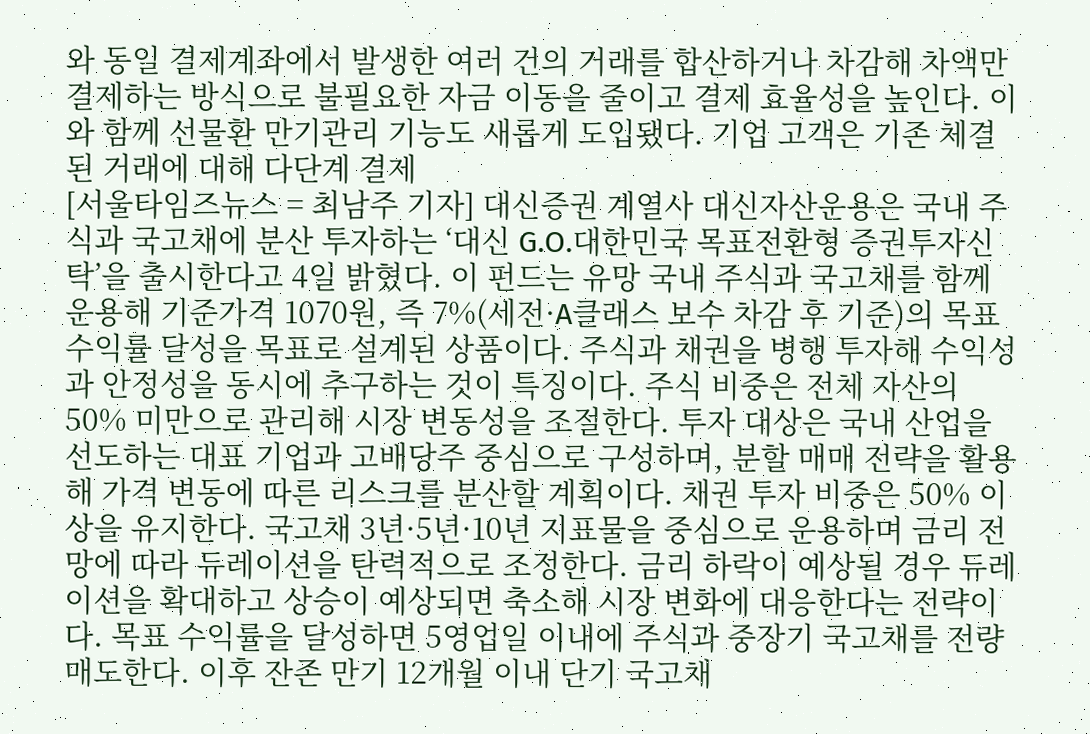와 동일 결제계좌에서 발생한 여러 건의 거래를 합산하거나 차감해 차액만 결제하는 방식으로 불필요한 자금 이동을 줄이고 결제 효율성을 높인다. 이와 함께 선물환 만기관리 기능도 새롭게 도입됐다. 기업 고객은 기존 체결된 거래에 대해 다단계 결제
[서울타임즈뉴스 = 최남주 기자] 대신증권 계열사 대신자산운용은 국내 주식과 국고채에 분산 투자하는 ‘대신 G.O.대한민국 목표전환형 증권투자신탁’을 출시한다고 4일 밝혔다. 이 펀드는 유망 국내 주식과 국고채를 함께 운용해 기준가격 1070원, 즉 7%(세전·A클래스 보수 차감 후 기준)의 목표 수익률 달성을 목표로 설계된 상품이다. 주식과 채권을 병행 투자해 수익성과 안정성을 동시에 추구하는 것이 특징이다. 주식 비중은 전체 자산의 50% 미만으로 관리해 시장 변동성을 조절한다. 투자 대상은 국내 산업을 선도하는 대표 기업과 고배당주 중심으로 구성하며, 분할 매매 전략을 활용해 가격 변동에 따른 리스크를 분산할 계획이다. 채권 투자 비중은 50% 이상을 유지한다. 국고채 3년·5년·10년 지표물을 중심으로 운용하며 금리 전망에 따라 듀레이션을 탄력적으로 조정한다. 금리 하락이 예상될 경우 듀레이션을 확대하고 상승이 예상되면 축소해 시장 변화에 대응한다는 전략이다. 목표 수익률을 달성하면 5영업일 이내에 주식과 중장기 국고채를 전량 매도한다. 이후 잔존 만기 12개월 이내 단기 국고채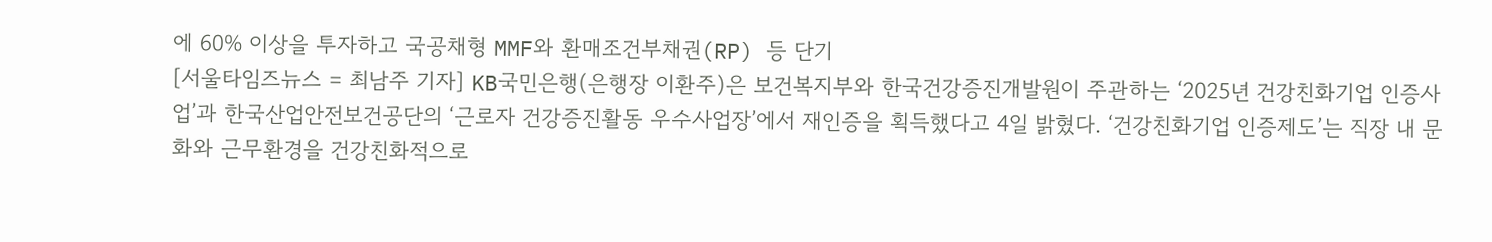에 60% 이상을 투자하고 국공채형 MMF와 환매조건부채권(RP) 등 단기
[서울타임즈뉴스 = 최남주 기자] KB국민은행(은행장 이환주)은 보건복지부와 한국건강증진개발원이 주관하는 ‘2025년 건강친화기업 인증사업’과 한국산업안전보건공단의 ‘근로자 건강증진활동 우수사업장’에서 재인증을 획득했다고 4일 밝혔다. ‘건강친화기업 인증제도’는 직장 내 문화와 근무환경을 건강친화적으로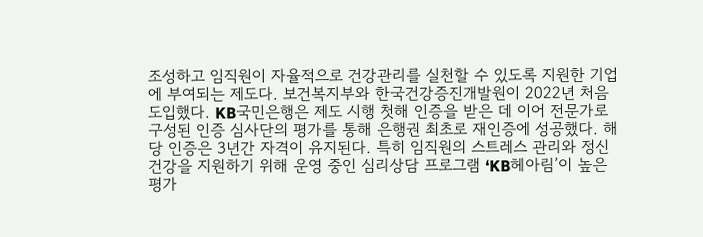조성하고 임직원이 자율적으로 건강관리를 실천할 수 있도록 지원한 기업에 부여되는 제도다. 보건복지부와 한국건강증진개발원이 2022년 처음 도입했다. KB국민은행은 제도 시행 첫해 인증을 받은 데 이어 전문가로 구성된 인증 심사단의 평가를 통해 은행권 최초로 재인증에 성공했다. 해당 인증은 3년간 자격이 유지된다. 특히 임직원의 스트레스 관리와 정신 건강을 지원하기 위해 운영 중인 심리상담 프로그램 ‘KB헤아림’이 높은 평가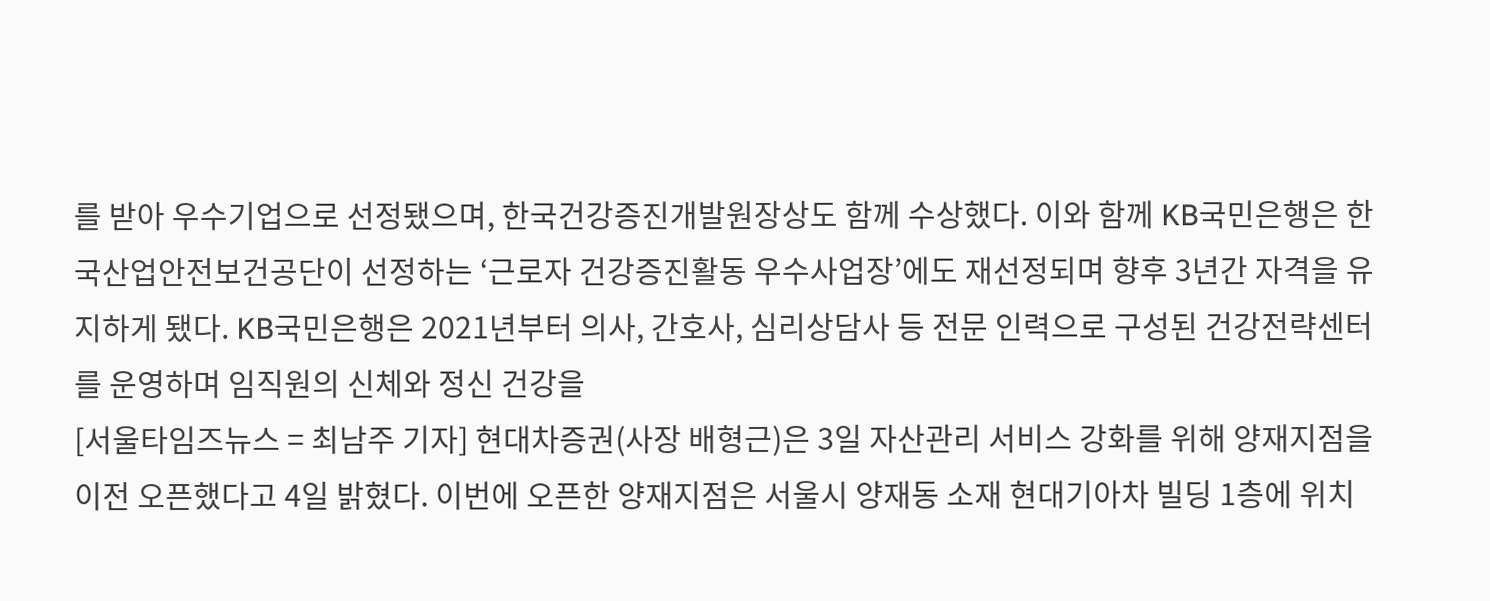를 받아 우수기업으로 선정됐으며, 한국건강증진개발원장상도 함께 수상했다. 이와 함께 KB국민은행은 한국산업안전보건공단이 선정하는 ‘근로자 건강증진활동 우수사업장’에도 재선정되며 향후 3년간 자격을 유지하게 됐다. KB국민은행은 2021년부터 의사, 간호사, 심리상담사 등 전문 인력으로 구성된 건강전략센터를 운영하며 임직원의 신체와 정신 건강을
[서울타임즈뉴스 = 최남주 기자] 현대차증권(사장 배형근)은 3일 자산관리 서비스 강화를 위해 양재지점을 이전 오픈했다고 4일 밝혔다. 이번에 오픈한 양재지점은 서울시 양재동 소재 현대기아차 빌딩 1층에 위치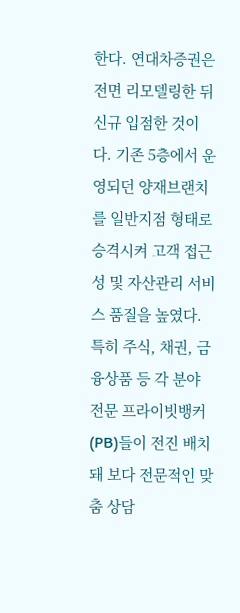한다. 연대차증권은 전면 리모델링한 뒤 신규 입점한 것이다. 기존 5층에서 운영되던 양재브랜치를 일반지점 형태로 승격시켜 고객 접근성 및 자산관리 서비스 품질을 높였다. 특히 주식, 채권, 금융상품 등 각 분야 전문 프라이빗뱅커(PB)들이 전진 배치돼 보다 전문적인 맞춤 상담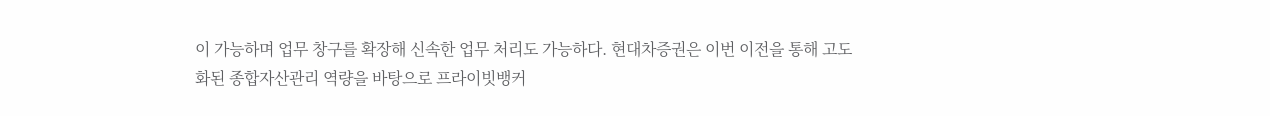이 가능하며 업무 창구를 확장해 신속한 업무 처리도 가능하다. 현대차증권은 이번 이전을 통해 고도화된 종합자산관리 역량을 바탕으로 프라이빗뱅커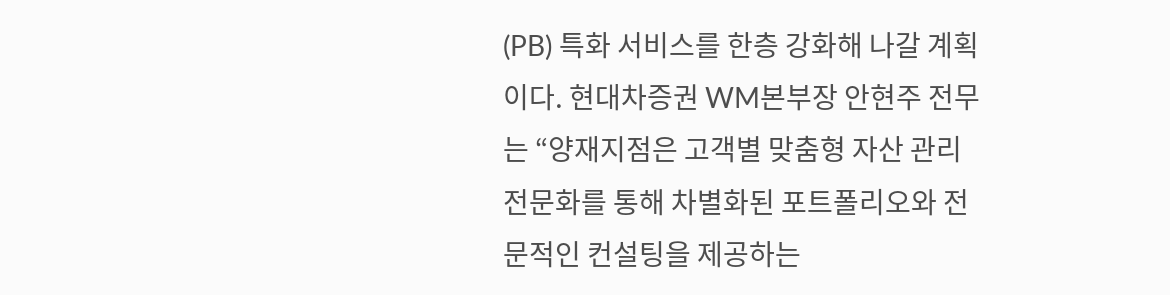(PB) 특화 서비스를 한층 강화해 나갈 계획이다. 현대차증권 WM본부장 안현주 전무는 “양재지점은 고객별 맞춤형 자산 관리 전문화를 통해 차별화된 포트폴리오와 전문적인 컨설팅을 제공하는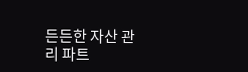든든한 자산 관리 파트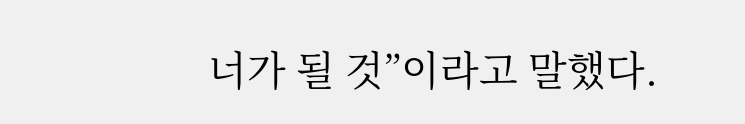너가 될 것”이라고 말했다.